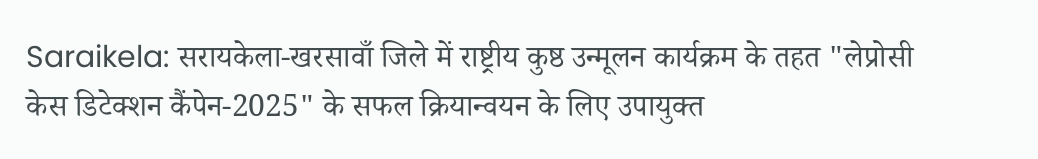Saraikela: सरायकेला-खरसावाँ जिले में राष्ट्रीय कुष्ठ उन्मूलन कार्यक्रम के तहत "लेप्रोसी केस डिटेक्शन कैंपेन-2025" के सफल क्रियान्वयन के लिए उपायुक्त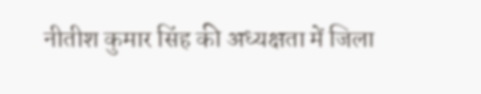नीतीश कुमार सिंह की अध्यक्षता में जिला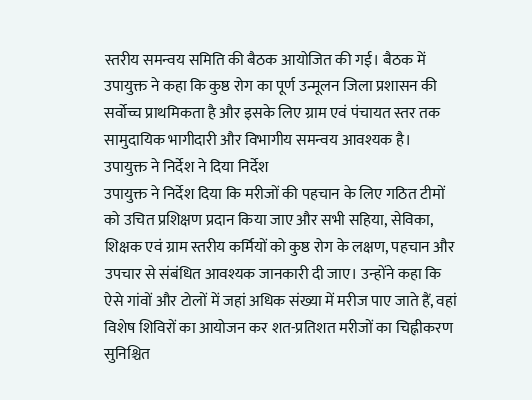स्तरीय समन्वय समिति की बैठक आयोजित की गई। बैठक में उपायुक्त ने कहा कि कुष्ठ रोग का पूर्ण उन्मूलन जिला प्रशासन की सर्वोच्च प्राथमिकता है और इसके लिए ग्राम एवं पंचायत स्तर तक सामुदायिक भागीदारी और विभागीय समन्वय आवश्यक है।
उपायुक्त ने निर्देश ने दिया निर्देश
उपायुक्त ने निर्देश दिया कि मरीजों की पहचान के लिए गठित टीमों को उचित प्रशिक्षण प्रदान किया जाए और सभी सहिया, सेविका, शिक्षक एवं ग्राम स्तरीय कर्मियों को कुष्ठ रोग के लक्षण, पहचान और उपचार से संबंधित आवश्यक जानकारी दी जाए। उन्होंने कहा कि ऐसे गांवों और टोलों में जहां अधिक संख्या में मरीज पाए जाते हैं, वहां विशेष शिविरों का आयोजन कर शत-प्रतिशत मरीजों का चिह्नीकरण सुनिश्चित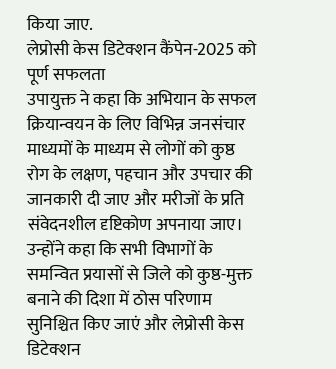किया जाए.
लेप्रोसी केस डिटेक्शन कैंपेन-2025 को पूर्ण सफलता
उपायुक्त ने कहा कि अभियान के सफल क्रियान्वयन के लिए विभिन्न जनसंचार माध्यमों के माध्यम से लोगों को कुष्ठ रोग के लक्षण, पहचान और उपचार की जानकारी दी जाए और मरीजों के प्रति संवेदनशील दृष्टिकोण अपनाया जाए। उन्होंने कहा कि सभी विभागों के समन्वित प्रयासों से जिले को कुष्ठ-मुक्त बनाने की दिशा में ठोस परिणाम सुनिश्चित किए जाएं और लेप्रोसी केस डिटेक्शन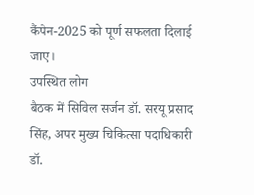कैंपेन-2025 को पूर्ण सफलता दिलाई जाए।
उपस्थित लोग
बैठक में सिविल सर्जन डॉ. सरयू प्रसाद सिंह, अपर मुख्य चिकित्सा पदाधिकारी डॉ.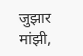जुझार मांझी,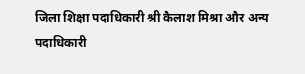जिला शिक्षा पदाधिकारी श्री कैलाश मिश्रा और अन्य पदाधिकारी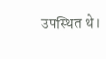उपस्थित थे।